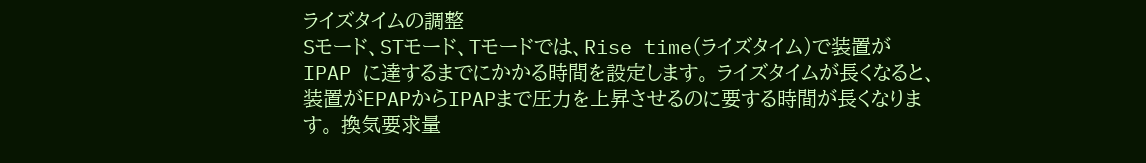ライズタイムの調整
Sモード、STモード、Tモードでは、Rise time(ライズタイム)で装置が IPAP に達するまでにかかる時間を設定します。 ライズタイムが長くなると、装置がEPAPからIPAPまで圧力を上昇させるのに要する時間が長くなります。 換気要求量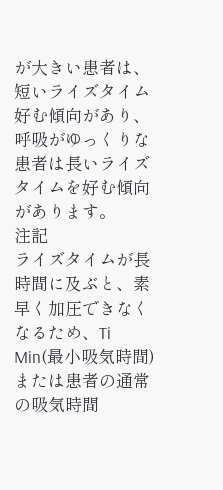が大きい患者は、短いライズタイム好む傾向があり、呼吸がゆっくりな患者は長いライズタイムを好む傾向があります。
注記
ライズタイムが長時間に及ぶと、素早く加圧できなくなるため、Ti Min(最小吸気時間)または患者の通常の吸気時間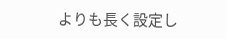よりも長く設定し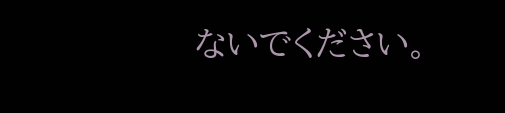ないでください。